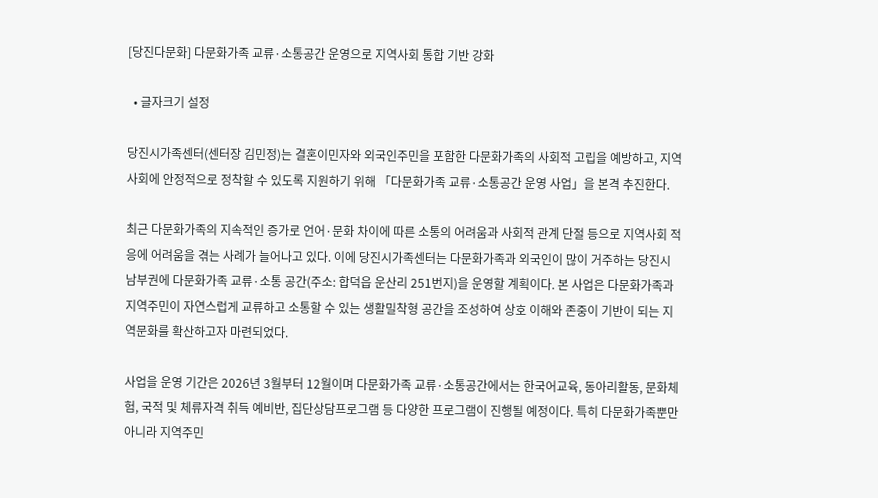[당진다문화] 다문화가족 교류·소통공간 운영으로 지역사회 통합 기반 강화

  • 글자크기 설정

당진시가족센터(센터장 김민정)는 결혼이민자와 외국인주민을 포함한 다문화가족의 사회적 고립을 예방하고, 지역사회에 안정적으로 정착할 수 있도록 지원하기 위해 「다문화가족 교류·소통공간 운영 사업」을 본격 추진한다.

최근 다문화가족의 지속적인 증가로 언어·문화 차이에 따른 소통의 어려움과 사회적 관계 단절 등으로 지역사회 적응에 어려움을 겪는 사례가 늘어나고 있다. 이에 당진시가족센터는 다문화가족과 외국인이 많이 거주하는 당진시 남부권에 다문화가족 교류·소통 공간(주소: 합덕읍 운산리 251번지)을 운영할 계획이다. 본 사업은 다문화가족과 지역주민이 자연스럽게 교류하고 소통할 수 있는 생활밀착형 공간을 조성하여 상호 이해와 존중이 기반이 되는 지역문화를 확산하고자 마련되었다.

사업을 운영 기간은 2026년 3월부터 12월이며 다문화가족 교류·소통공간에서는 한국어교육, 동아리활동, 문화체험, 국적 및 체류자격 취득 예비반, 집단상담프로그램 등 다양한 프로그램이 진행될 예정이다. 특히 다문화가족뿐만 아니라 지역주민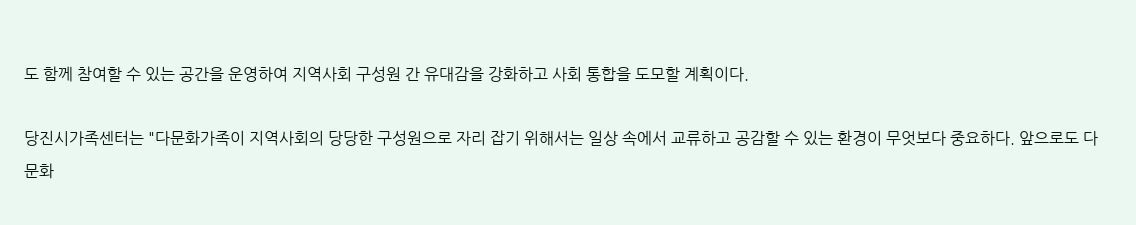도 함께 참여할 수 있는 공간을 운영하여 지역사회 구성원 간 유대감을 강화하고 사회 통합을 도모할 계획이다.

당진시가족센터는 "다문화가족이 지역사회의 당당한 구성원으로 자리 잡기 위해서는 일상 속에서 교류하고 공감할 수 있는 환경이 무엇보다 중요하다. 앞으로도 다문화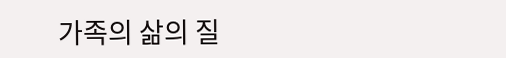가족의 삶의 질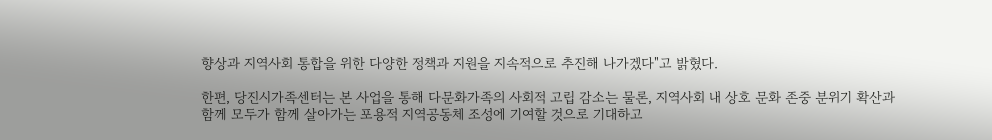향상과 지역사회 통합을 위한 다양한 정책과 지원을 지속적으로 추진해 나가겠다"고 밝혔다.

한편, 당진시가족센터는 본 사업을 통해 다문화가족의 사회적 고립 감소는 물론, 지역사회 내 상호 문화 존중 분위기 확산과 함께 모두가 함께 살아가는 포용적 지역공동체 조성에 기여할 것으로 기대하고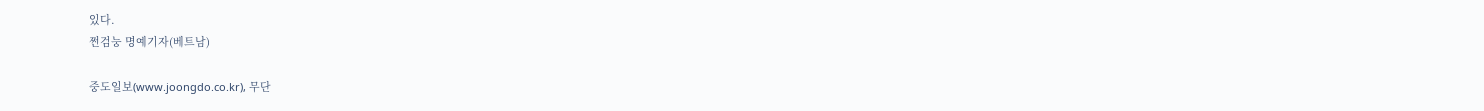있다.
쩐검눙 명예기자(베트남)

중도일보(www.joongdo.co.kr), 무단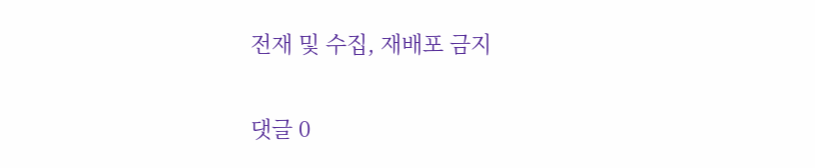전재 및 수집, 재배포 금지

댓글 0